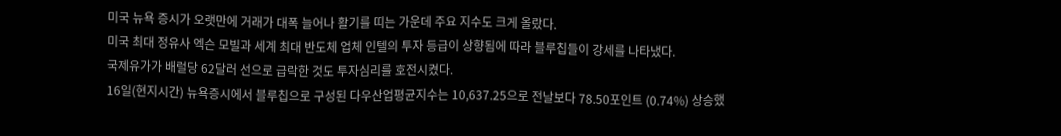미국 뉴욕 증시가 오랫만에 거래가 대폭 늘어나 활기를 띠는 가운데 주요 지수도 크게 올랐다.
미국 최대 정유사 엑슨 모빌과 세계 최대 반도체 업체 인텔의 투자 등급이 상향됨에 따라 블루칩들이 강세를 나타냈다.
국제유가가 배럴당 62달러 선으로 급락한 것도 투자심리를 호전시켰다.
16일(현지시간) 뉴욕증시에서 블루칩으로 구성된 다우산업평균지수는 10,637.25으로 전날보다 78.50포인트 (0.74%) 상승했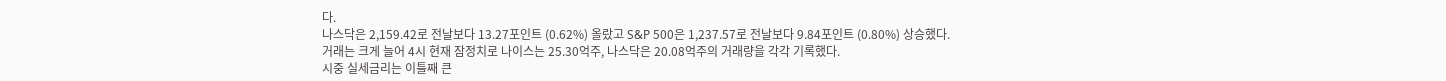다.
나스닥은 2,159.42로 전날보다 13.27포인트 (0.62%) 올랐고 S&P 500은 1,237.57로 전날보다 9.84포인트 (0.80%) 상승했다.
거래는 크게 늘어 4시 현재 잠정치로 나이스는 25.30억주, 나스닥은 20.08억주의 거래량을 각각 기록했다.
시중 실세금리는 이틀째 큰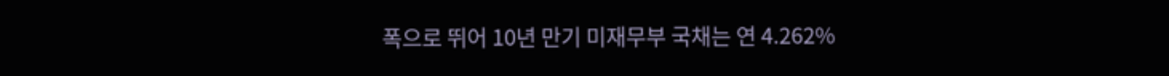폭으로 뛰어 10년 만기 미재무부 국채는 연 4.262%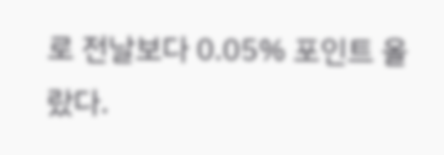로 전날보다 0.05% 포인트 올랐다.